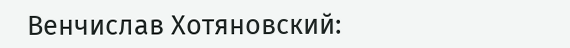Венчислав Хотяновский: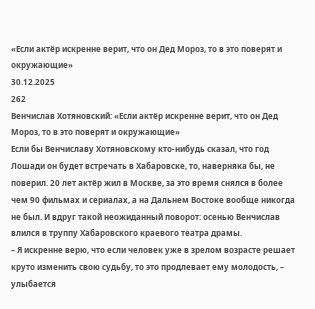«Если актёр искренне верит, что он Дед Мороз, то в это поверят и окружающие»
30.12.2025
262
Венчислав Хотяновский: «Если актёр искренне верит, что он Дед Мороз, то в это поверят и окружающие»
Если бы Венчиславу Хотяновскому кто-нибудь сказал, что год Лошади он будет встречать в Хабаровске, то, наверняка бы, не поверил. 20 лет актёр жил в Москве, за это время снялся в более чем 90 фильмах и сериалах, а на Дальнем Востоке вообще никогда не был. И вдруг такой неожиданный поворот: осенью Венчислав влился в труппу Хабаровского краевого театра драмы.
– Я искренне верю, что если человек уже в зрелом возрасте решает круто изменить свою судьбу, то это продлевает ему молодость, – улыбается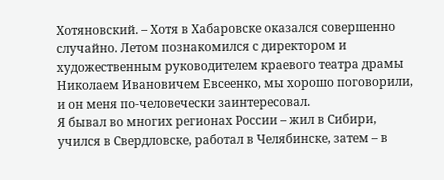Хотяновский. – Хотя в Хабаровске оказался совершенно случайно. Летом познакомился с директором и художественным руководителем краевого театра драмы Николаем Ивановичем Евсеенко, мы хорошо поговорили, и он меня по-человечески заинтересовал.
Я бывал во многих регионах России – жил в Сибири, учился в Свердловске, работал в Челябинске, затем – в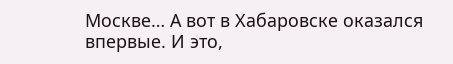Москве… А вот в Хабаровске оказался впервые. И это,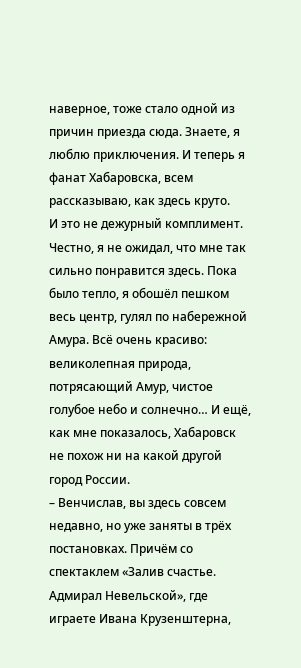наверное, тоже стало одной из причин приезда сюда. Знаете, я люблю приключения. И теперь я фанат Хабаровска, всем рассказываю, как здесь круто.
И это не дежурный комплимент. Честно, я не ожидал, что мне так сильно понравится здесь. Пока было тепло, я обошёл пешком весь центр, гулял по набережной Амура. Всё очень красиво: великолепная природа, потрясающий Амур, чистое голубое небо и солнечно… И ещё, как мне показалось, Хабаровск не похож ни на какой другой город России.
– Венчислав, вы здесь совсем недавно, но уже заняты в трёх постановках. Причём со спектаклем «Залив счастье. Адмирал Невельской», где играете Ивана Крузенштерна,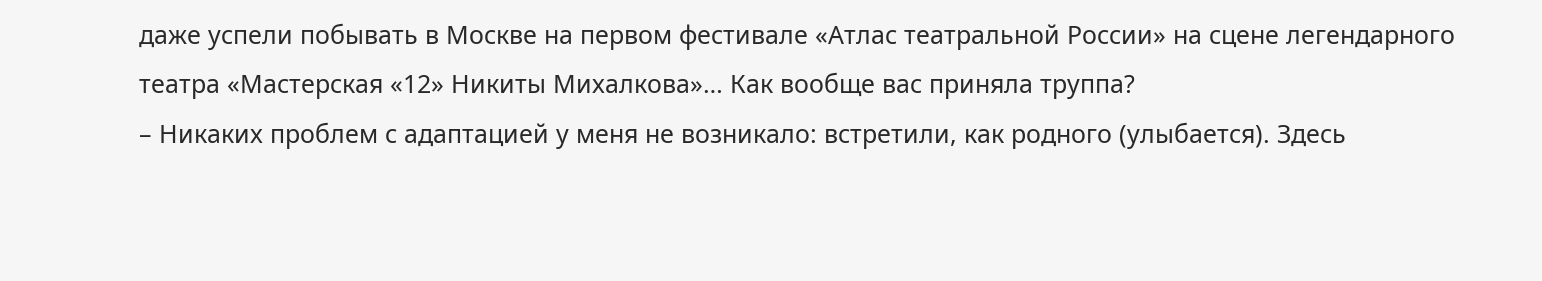даже успели побывать в Москве на первом фестивале «Атлас театральной России» на сцене легендарного театра «Мастерская «12» Никиты Михалкова»… Как вообще вас приняла труппа?
– Никаких проблем с адаптацией у меня не возникало: встретили, как родного (улыбается). Здесь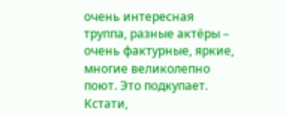очень интересная труппа, разные актёры – очень фактурные, яркие, многие великолепно поют. Это подкупает. Кстати,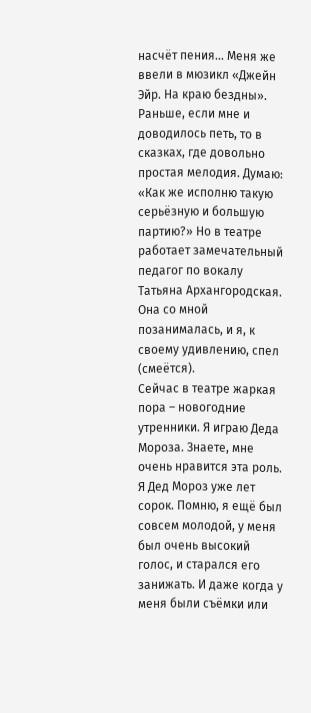насчёт пения… Меня же ввели в мюзикл «Джейн Эйр. На краю бездны». Раньше, если мне и доводилось петь, то в сказках, где довольно простая мелодия. Думаю: «Как же исполню такую серьёзную и большую партию?» Но в театре работает замечательный педагог по вокалу Татьяна Архангородская. Она со мной позанималась, и я, к своему удивлению, спел (смеётся).
Сейчас в театре жаркая пора – новогодние утренники. Я играю Деда Мороза. Знаете, мне очень нравится эта роль. Я Дед Мороз уже лет сорок. Помню, я ещё был совсем молодой, у меня был очень высокий голос, и старался его занижать. И даже когда у меня были съёмки или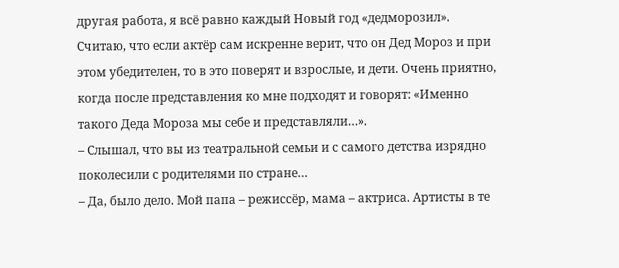другая работа, я всё равно каждый Новый год «дедморозил». Считаю, что если актёр сам искренне верит, что он Дед Мороз и при этом убедителен, то в это поверят и взрослые, и дети. Очень приятно, когда после представления ко мне подходят и говорят: «Именно такого Деда Мороза мы себе и представляли…».
– Слышал, что вы из театральной семьи и с самого детства изрядно поколесили с родителями по стране…
– Да, было дело. Мой папа – режиссёр, мама – актриса. Артисты в те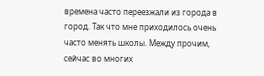времена часто переезжали из города в город. Так что мне приходилось очень часто менять школы. Между прочим, сейчас во многих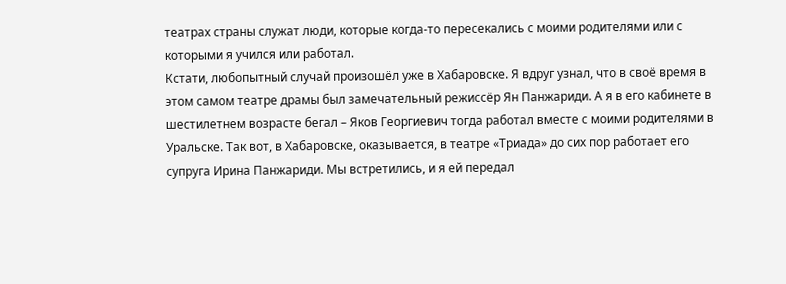театрах страны служат люди, которые когда-то пересекались с моими родителями или с которыми я учился или работал.
Кстати, любопытный случай произошёл уже в Хабаровске. Я вдруг узнал, что в своё время в этом самом театре драмы был замечательный режиссёр Ян Панжариди. А я в его кабинете в шестилетнем возрасте бегал – Яков Георгиевич тогда работал вместе с моими родителями в Уральске. Так вот, в Хабаровске, оказывается, в театре «Триада» до сих пор работает его супруга Ирина Панжариди. Мы встретились, и я ей передал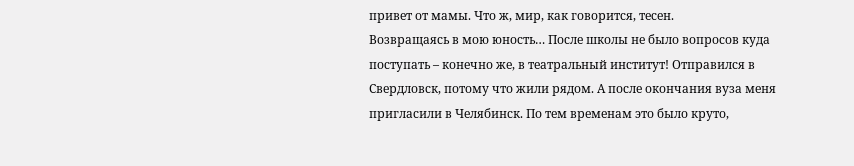привет от мамы. Что ж, мир, как говорится, тесен.
Возвращаясь в мою юность… После школы не было вопросов куда поступать – конечно же, в театральный институт! Отправился в Свердловск, потому что жили рядом. А после окончания вуза меня пригласили в Челябинск. По тем временам это было круто,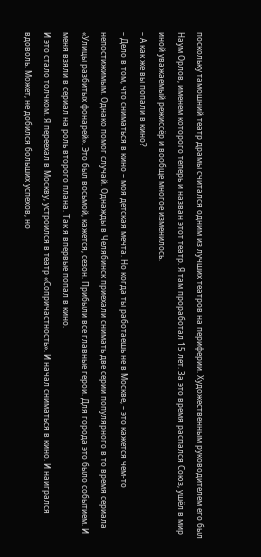поскольку тамошний театр драмы считался одним из лучших театров на периферии. Художественным руководителем его был Наум Орлов, именем которого теперь и назван этот театр. Я там проработал 15 лет. За это время распался Союз, ушёл в мир иной уважаемый режиссёр и вообще многое изменилось.
– А как же вы попали в кино?
– Дело в том, что сниматься в кино – моя детская мечта. Но когда ты работаешь не в Москве, – это кажется чем-то непостижимым. Однако помог случай. Однажды в Челябинск приехали снимать две серии популярного в то время сериала «Улицы разбитых фонарей». Это был восьмой, кажется, сезон. Прибыли все главные герои. Для города это было событием. И меня взяли в сериал на роль второго плана. Так я впервые попал в кино.
И это стало толчком. Я переехал в Москву, устроился в театр «Сопричастность». И начал сниматься в кино. И наигрался вдоволь. Может, не добился больших успехов, но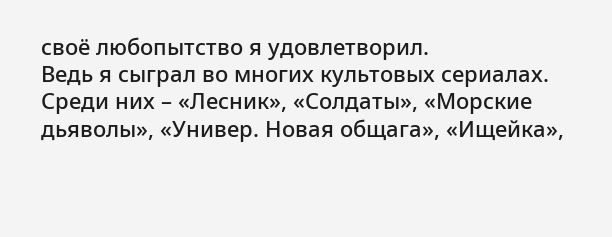своё любопытство я удовлетворил.
Ведь я сыграл во многих культовых сериалах. Среди них – «Лесник», «Солдаты», «Морские дьяволы», «Универ. Новая общага», «Ищейка»,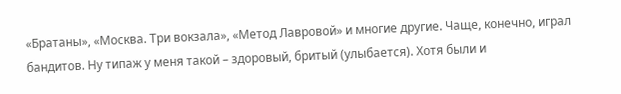«Братаны», «Москва. Три вокзала», «Метод Лавровой» и многие другие. Чаще, конечно, играл бандитов. Ну типаж у меня такой – здоровый, бритый (улыбается). Хотя были и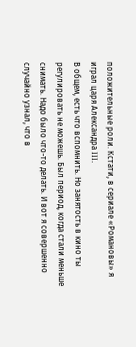положительные роли. Кстати, в сериале «Романовы» я играл царя Александра III.
В общем, есть что вспомнить. Но занятость в кино ты регулировать не можешь. Был период, когда стали меньше снимать. Надо было что-то делать. И вот я совершенно случайно узнал, что в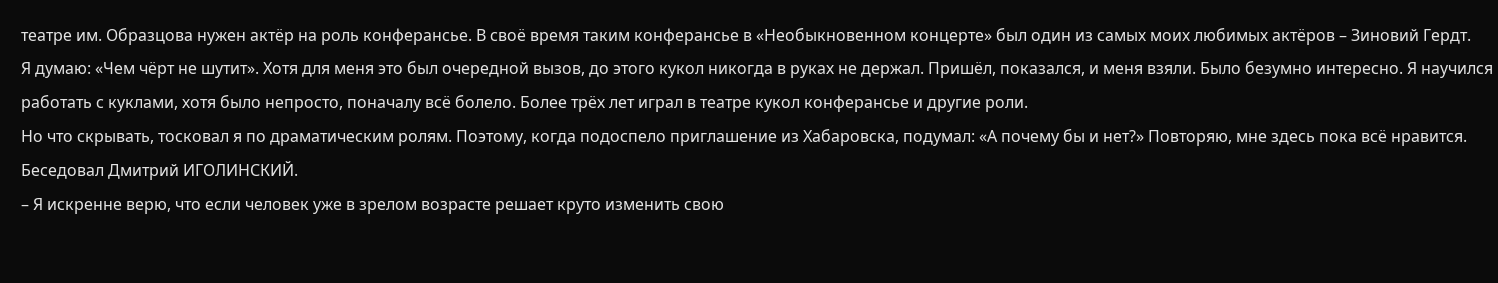театре им. Образцова нужен актёр на роль конферансье. В своё время таким конферансье в «Необыкновенном концерте» был один из самых моих любимых актёров – Зиновий Гердт.
Я думаю: «Чем чёрт не шутит». Хотя для меня это был очередной вызов, до этого кукол никогда в руках не держал. Пришёл, показался, и меня взяли. Было безумно интересно. Я научился работать с куклами, хотя было непросто, поначалу всё болело. Более трёх лет играл в театре кукол конферансье и другие роли.
Но что скрывать, тосковал я по драматическим ролям. Поэтому, когда подоспело приглашение из Хабаровска, подумал: «А почему бы и нет?» Повторяю, мне здесь пока всё нравится.
Беседовал Дмитрий ИГОЛИНСКИЙ.
– Я искренне верю, что если человек уже в зрелом возрасте решает круто изменить свою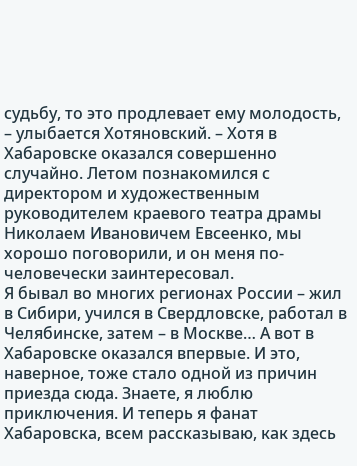судьбу, то это продлевает ему молодость, – улыбается Хотяновский. – Хотя в Хабаровске оказался совершенно случайно. Летом познакомился с директором и художественным руководителем краевого театра драмы Николаем Ивановичем Евсеенко, мы хорошо поговорили, и он меня по-человечески заинтересовал.
Я бывал во многих регионах России – жил в Сибири, учился в Свердловске, работал в Челябинске, затем – в Москве… А вот в Хабаровске оказался впервые. И это, наверное, тоже стало одной из причин приезда сюда. Знаете, я люблю приключения. И теперь я фанат Хабаровска, всем рассказываю, как здесь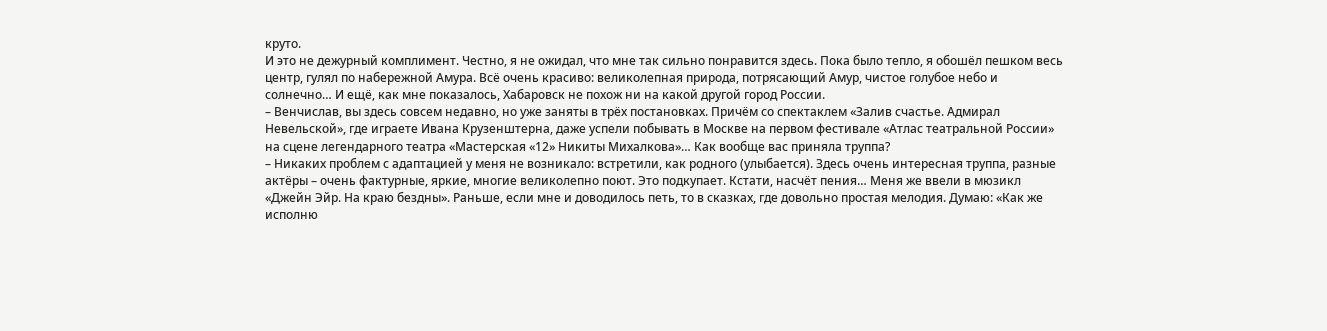круто.
И это не дежурный комплимент. Честно, я не ожидал, что мне так сильно понравится здесь. Пока было тепло, я обошёл пешком весь центр, гулял по набережной Амура. Всё очень красиво: великолепная природа, потрясающий Амур, чистое голубое небо и солнечно… И ещё, как мне показалось, Хабаровск не похож ни на какой другой город России.
– Венчислав, вы здесь совсем недавно, но уже заняты в трёх постановках. Причём со спектаклем «Залив счастье. Адмирал Невельской», где играете Ивана Крузенштерна, даже успели побывать в Москве на первом фестивале «Атлас театральной России» на сцене легендарного театра «Мастерская «12» Никиты Михалкова»… Как вообще вас приняла труппа?
– Никаких проблем с адаптацией у меня не возникало: встретили, как родного (улыбается). Здесь очень интересная труппа, разные актёры – очень фактурные, яркие, многие великолепно поют. Это подкупает. Кстати, насчёт пения… Меня же ввели в мюзикл «Джейн Эйр. На краю бездны». Раньше, если мне и доводилось петь, то в сказках, где довольно простая мелодия. Думаю: «Как же исполню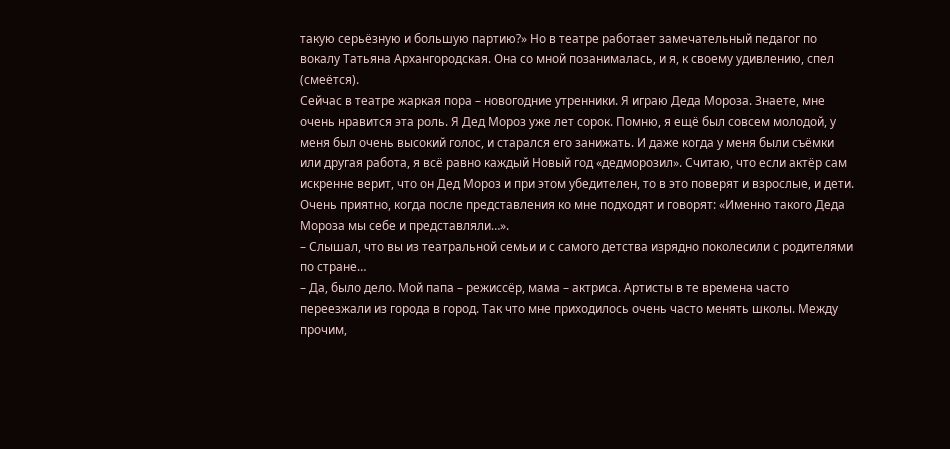такую серьёзную и большую партию?» Но в театре работает замечательный педагог по вокалу Татьяна Архангородская. Она со мной позанималась, и я, к своему удивлению, спел (смеётся).
Сейчас в театре жаркая пора – новогодние утренники. Я играю Деда Мороза. Знаете, мне очень нравится эта роль. Я Дед Мороз уже лет сорок. Помню, я ещё был совсем молодой, у меня был очень высокий голос, и старался его занижать. И даже когда у меня были съёмки или другая работа, я всё равно каждый Новый год «дедморозил». Считаю, что если актёр сам искренне верит, что он Дед Мороз и при этом убедителен, то в это поверят и взрослые, и дети. Очень приятно, когда после представления ко мне подходят и говорят: «Именно такого Деда Мороза мы себе и представляли…».
– Слышал, что вы из театральной семьи и с самого детства изрядно поколесили с родителями по стране…
– Да, было дело. Мой папа – режиссёр, мама – актриса. Артисты в те времена часто переезжали из города в город. Так что мне приходилось очень часто менять школы. Между прочим,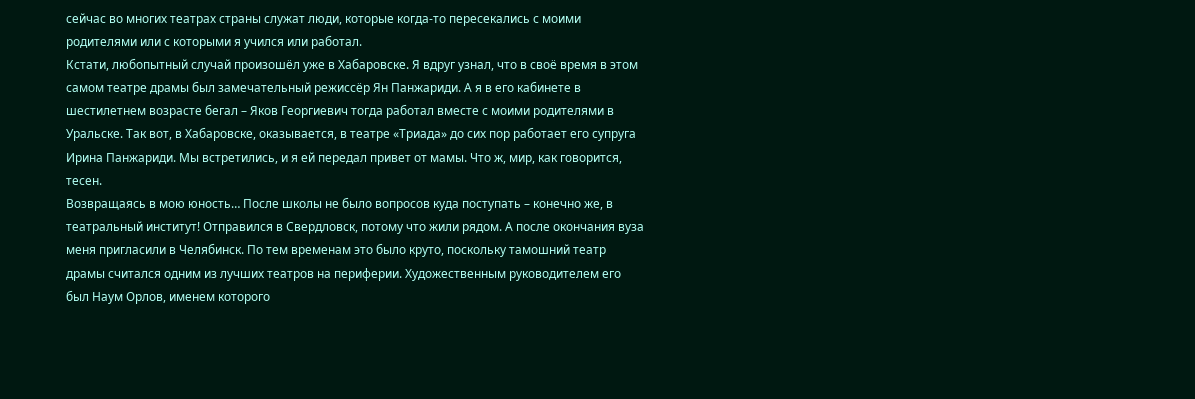сейчас во многих театрах страны служат люди, которые когда-то пересекались с моими родителями или с которыми я учился или работал.
Кстати, любопытный случай произошёл уже в Хабаровске. Я вдруг узнал, что в своё время в этом самом театре драмы был замечательный режиссёр Ян Панжариди. А я в его кабинете в шестилетнем возрасте бегал – Яков Георгиевич тогда работал вместе с моими родителями в Уральске. Так вот, в Хабаровске, оказывается, в театре «Триада» до сих пор работает его супруга Ирина Панжариди. Мы встретились, и я ей передал привет от мамы. Что ж, мир, как говорится, тесен.
Возвращаясь в мою юность… После школы не было вопросов куда поступать – конечно же, в театральный институт! Отправился в Свердловск, потому что жили рядом. А после окончания вуза меня пригласили в Челябинск. По тем временам это было круто, поскольку тамошний театр драмы считался одним из лучших театров на периферии. Художественным руководителем его был Наум Орлов, именем которого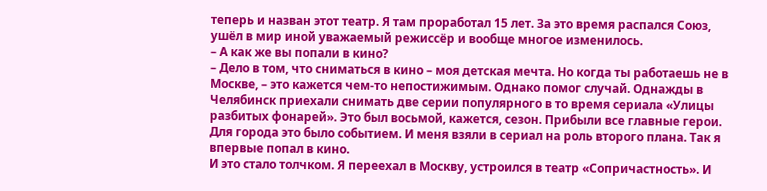теперь и назван этот театр. Я там проработал 15 лет. За это время распался Союз, ушёл в мир иной уважаемый режиссёр и вообще многое изменилось.
– А как же вы попали в кино?
– Дело в том, что сниматься в кино – моя детская мечта. Но когда ты работаешь не в Москве, – это кажется чем-то непостижимым. Однако помог случай. Однажды в Челябинск приехали снимать две серии популярного в то время сериала «Улицы разбитых фонарей». Это был восьмой, кажется, сезон. Прибыли все главные герои. Для города это было событием. И меня взяли в сериал на роль второго плана. Так я впервые попал в кино.
И это стало толчком. Я переехал в Москву, устроился в театр «Сопричастность». И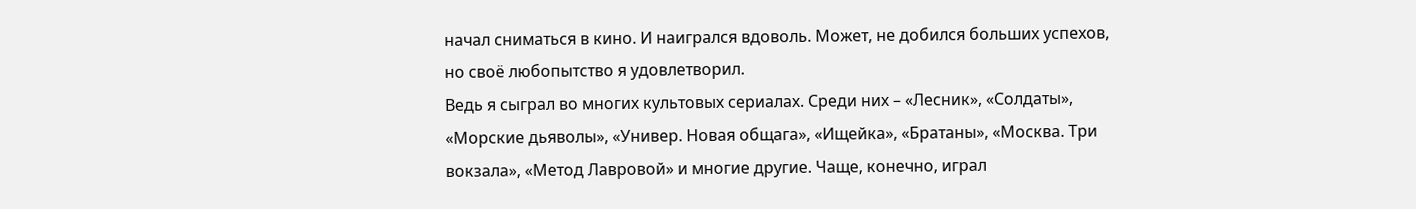начал сниматься в кино. И наигрался вдоволь. Может, не добился больших успехов, но своё любопытство я удовлетворил.
Ведь я сыграл во многих культовых сериалах. Среди них – «Лесник», «Солдаты», «Морские дьяволы», «Универ. Новая общага», «Ищейка», «Братаны», «Москва. Три вокзала», «Метод Лавровой» и многие другие. Чаще, конечно, играл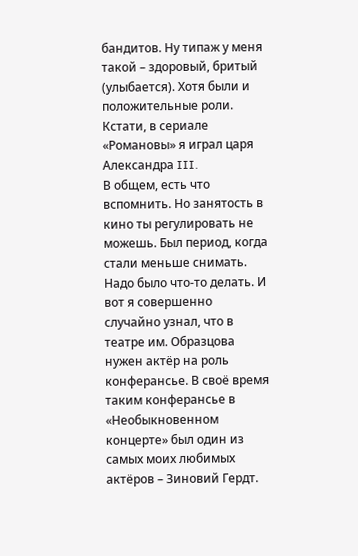бандитов. Ну типаж у меня такой – здоровый, бритый (улыбается). Хотя были и положительные роли. Кстати, в сериале «Романовы» я играл царя Александра III.
В общем, есть что вспомнить. Но занятость в кино ты регулировать не можешь. Был период, когда стали меньше снимать. Надо было что-то делать. И вот я совершенно случайно узнал, что в театре им. Образцова нужен актёр на роль конферансье. В своё время таким конферансье в «Необыкновенном концерте» был один из самых моих любимых актёров – Зиновий Гердт.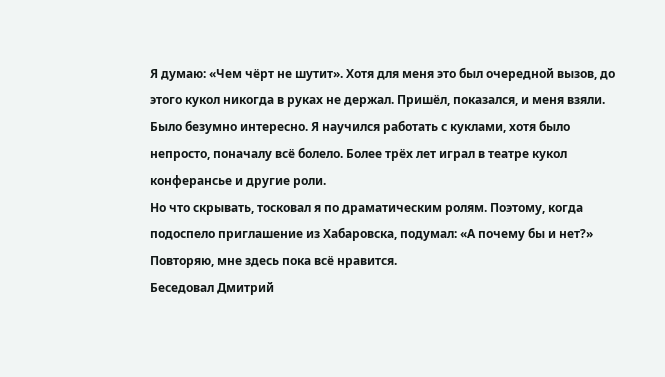Я думаю: «Чем чёрт не шутит». Хотя для меня это был очередной вызов, до этого кукол никогда в руках не держал. Пришёл, показался, и меня взяли. Было безумно интересно. Я научился работать с куклами, хотя было непросто, поначалу всё болело. Более трёх лет играл в театре кукол конферансье и другие роли.
Но что скрывать, тосковал я по драматическим ролям. Поэтому, когда подоспело приглашение из Хабаровска, подумал: «А почему бы и нет?» Повторяю, мне здесь пока всё нравится.
Беседовал Дмитрий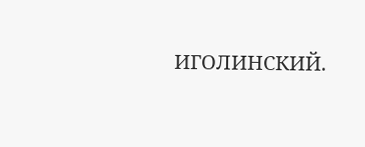ИГОЛИНСКИЙ.